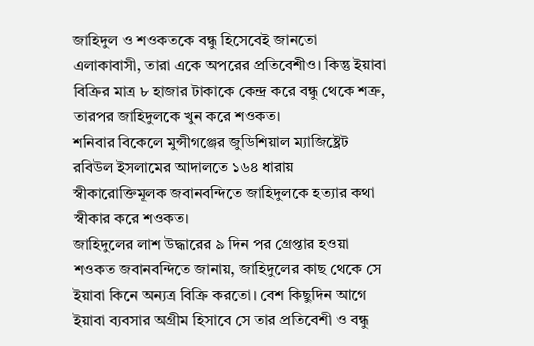জাহিদুল ও শওকতকে বন্ধু হিসেবেই জানতো এলাকাবাসী, তারা একে অপরের প্রতিবেশীও। কিন্তু ইয়াবা বিক্রির মাত্র ৮ হাজার টাকাকে কেন্দ্র করে বন্ধু থেকে শত্রু, তারপর জাহিদুলকে খুন করে শওকত।
শনিবার বিকেলে মুন্সীগঞ্জের জুডিশিয়াল ম্যাজিষ্ট্রেট রবিউল ইসলামের আদালতে ১৬৪ ধারায় স্বীকারোক্তিমূলক জবানবন্দিতে জাহিদুলকে হত্যার কথা স্বীকার করে শওকত।
জাহিদুলের লাশ উদ্ধারের ৯ দিন পর গ্রেপ্তার হওয়া শওকত জবানবন্দিতে জানায়, জাহিদুলের কাছ থেকে সে ইয়াবা কিনে অন্যত্র বিক্রি করতো। বেশ কিছুদিন আগে ইয়াবা ব্যবসার অগ্রীম হিসাবে সে তার প্রতিবেশী ও বন্ধু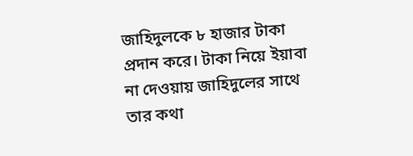জাহিদুলকে ৮ হাজার টাকা প্রদান করে। টাকা নিয়ে ইয়াবা না দেওয়ায় জাহিদুলের সাথে তার কথা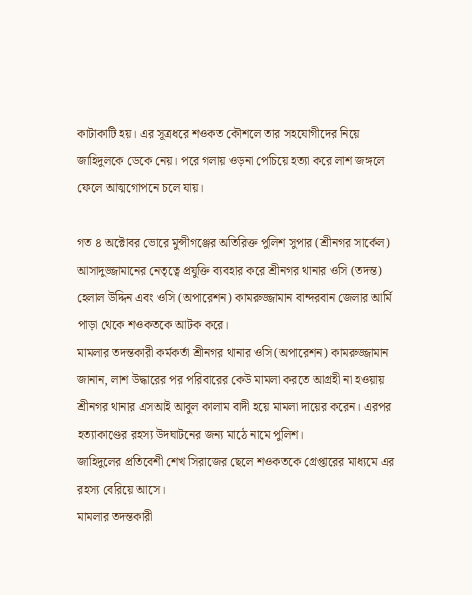কাটাকাটি হয়। এর সূত্রধরে শওকত কৌশলে তার সহযোগীদের নিয়ে জাহিদুলকে ডেকে নেয়। পরে গলায় ওড়না পেচিয়ে হত্যা করে লাশ জঙ্গলে ফেলে আত্মগোপনে চলে যায়।

গত ৪ অক্টোবর ভোরে মুন্সীগঞ্জের অতিরিক্ত পুলিশ সুপার (শ্রীনগর সার্কেল) আসাদুজ্জামানের নেতৃত্বে প্রযুক্তি ব্যবহার করে শ্রীনগর থানার ওসি (তদন্ত) হেলাল উদ্দিন এবং ওসি (অপারেশন) কামরুজ্জামান বান্দরবান জেলার আর্মি পাড়া থেকে শওকতকে আটক করে।
মামলার তদন্তকারী কর্মকর্তা শ্রীনগর থানার ওসি(অপারেশন) কামরুজ্জামান জানান, লাশ উদ্ধারের পর পরিবারের কেউ মামলা করতে আগ্রহী না হওয়ায় শ্রীনগর থানার এসআই আবুল কালাম বাদী হয়ে মামলা দায়ের করেন। এরপর হত্যাকাণ্ডের রহস্য উদঘাটনের জন্য মাঠে নামে পুলিশ।
জাহিদুলের প্রতিবেশী শেখ সিরাজের ছেলে শওকতকে গ্রেপ্তারের মাধ্যমে এর রহস্য বেরিয়ে আসে।
মামলার তদন্তকারী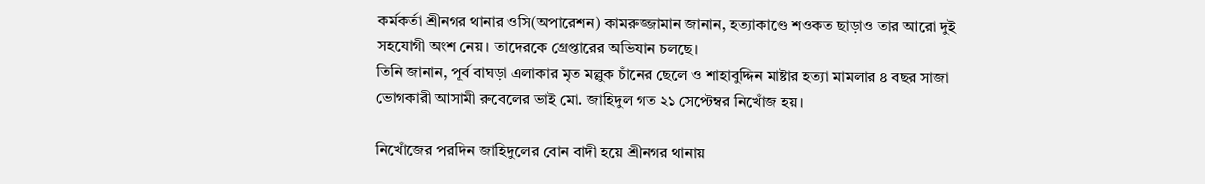কর্মকর্তা শ্রীনগর থানার ওসি(অপারেশন) কামরুজ্জামান জানান, হত্যাকাণ্ডে শওকত ছাড়াও তার আরো দুই সহযোগী অংশ নেয়। তাদেরকে গ্রেপ্তারের অভিযান চলছে।
তিনি জানান, পূর্ব বাঘড়া এলাকার মৃত মল্লুক চাঁনের ছেলে ও শাহাবুদ্দিন মাষ্টার হত্যা মামলার ৪ বছর সাজা ভোগকারী আসামী রুবেলের ভাই মো. জাহিদুল গত ২১ সেপ্টেম্বর নিখোঁজ হয়।

নিখোঁজের পরদিন জাহিদুলের বোন বাদী হয়ে শ্রীনগর থানায়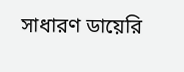সাধারণ ডায়েরি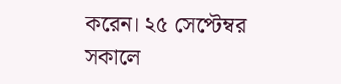করেন। ২৫ সেপ্টেম্বর সকালে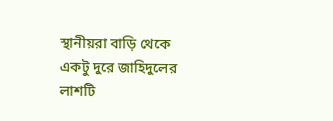স্থানীয়রা বাড়ি থেকে একটু দুরে জাহিদুলের লাশটি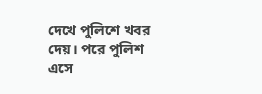দেখে পুলিশে খবর দেয়। পরে পুলিশ এসে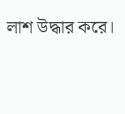লাশ উদ্ধার করে।